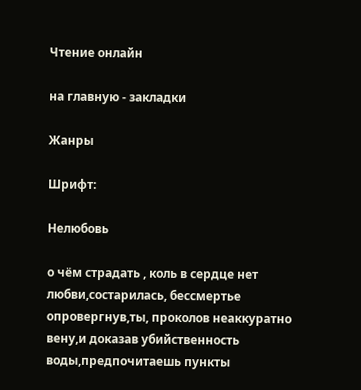Чтение онлайн

на главную - закладки

Жанры

Шрифт:

Нелюбовь

о чём страдать , коль в сердце нет любви,состарилась, бессмертье опровергнув,ты, проколов неаккуратно вену,и доказав убийственность воды,предпочитаешь пункты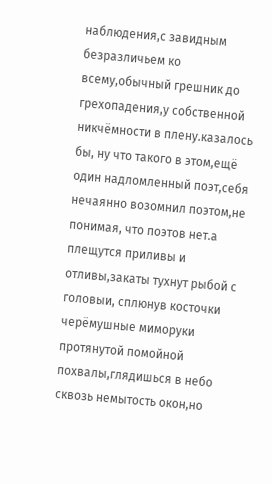наблюдения,с завидным безразличьем ко всему,обычный грешник до грехопадения,у собственной никчёмности в плену.казалось бы, ну что такого в этом,ещё один надломленный поэт,себя нечаянно возомнил поэтом,не понимая, что поэтов нет.а плещутся приливы и отливы,закаты тухнут рыбой с головыи, сплюнув косточки черёмушные миморуки протянутой помойной похвалы,глядишься в небо сквозь немытость окон,но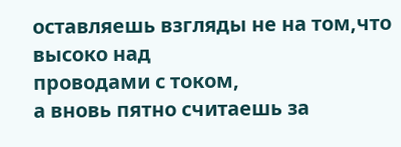оставляешь взгляды не на том,что высоко над
проводами с током,
а вновь пятно считаешь за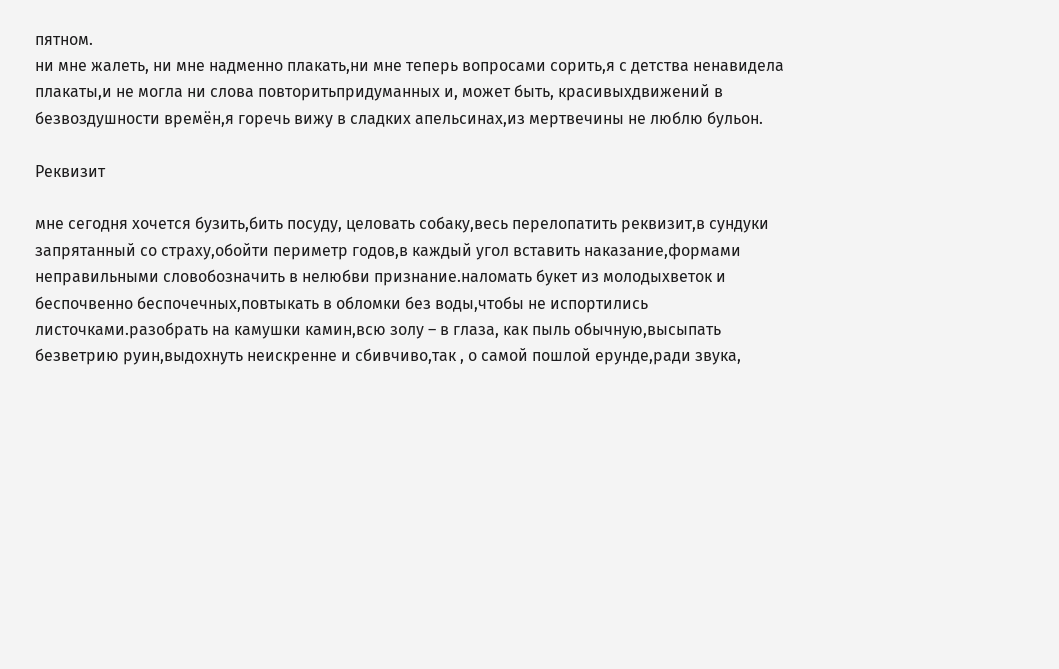пятном.
ни мне жалеть, ни мне надменно плакать,ни мне теперь вопросами сорить,я с детства ненавидела плакаты,и не могла ни слова повторитьпридуманных и, может быть, красивыхдвижений в безвоздушности времён,я горечь вижу в сладких апельсинах,из мертвечины не люблю бульон.

Реквизит

мне сегодня хочется бузить,бить посуду, целовать собаку,весь перелопатить реквизит,в сундуки запрятанный со страху,обойти периметр годов,в каждый угол вставить наказание,формами неправильными словобозначить в нелюбви признание.наломать букет из молодыхветок и беспочвенно беспочечных,повтыкать в обломки без воды,чтобы не испортились листочками.разобрать на камушки камин,всю золу – в глаза, как пыль обычную,высыпать безветрию руин,выдохнуть неискренне и сбивчиво,так , о самой пошлой ерунде,ради звука,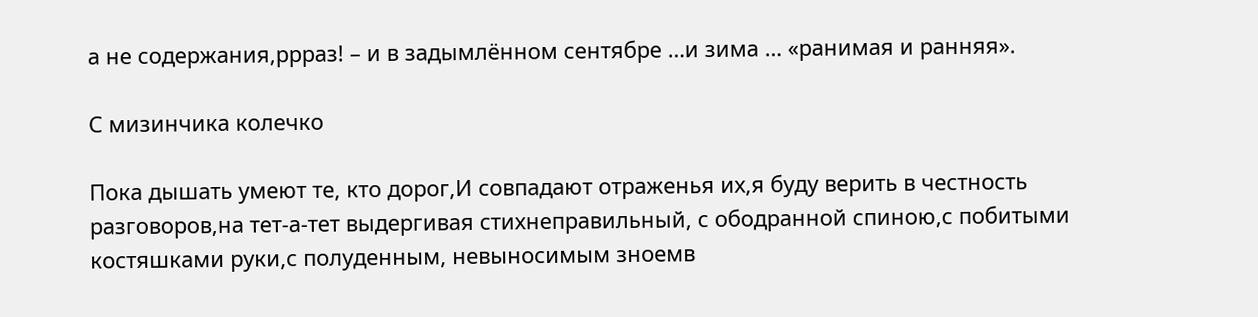а не содержания,ррраз! – и в задымлённом сентябре …и зима … «ранимая и ранняя».

С мизинчика колечко

Пока дышать умеют те, кто дорог,И совпадают отраженья их,я буду верить в честность разговоров,на тет-а-тет выдергивая стихнеправильный, с ободранной спиною,с побитыми костяшками руки,с полуденным, невыносимым зноемв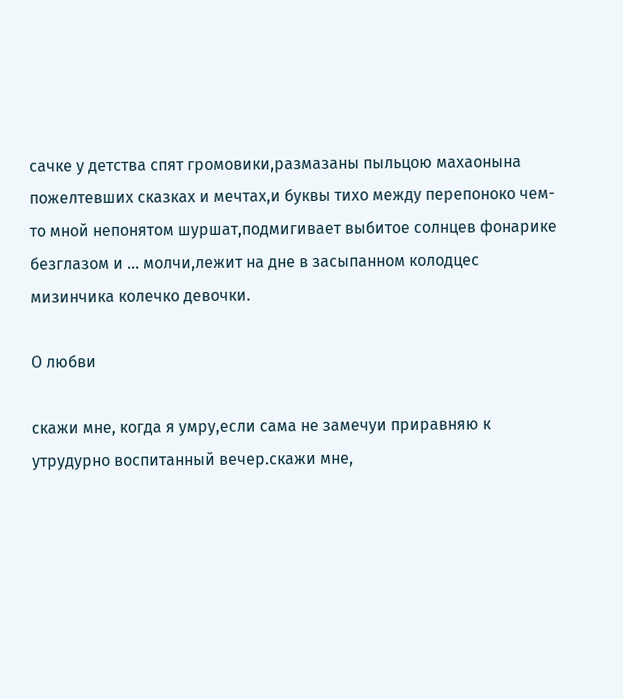сачке у детства спят громовики,размазаны пыльцою махаонына пожелтевших сказках и мечтах,и буквы тихо между перепоноко чем-то мной непонятом шуршат,подмигивает выбитое солнцев фонарике безглазом и … молчи,лежит на дне в засыпанном колодцес мизинчика колечко девочки.

О любви

скажи мне, когда я умру,если сама не замечуи приравняю к утрудурно воспитанный вечер.скажи мне,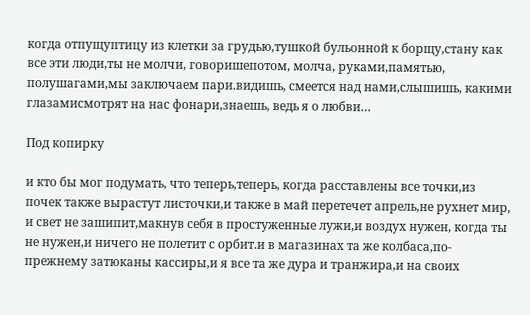когда отпущуптицу из клетки за грудью,тушкой бульонной к борщу,стану как все эти люди,ты не молчи, говоришепотом, молча, руками,памятью, полушагами,мы заключаем пари.видишь, смеется над нами,слышишь, какими глазамисмотрят на нас фонари,знаешь, ведь я о любви…

Под копирку

и кто бы мог подумать, что теперь,теперь, когда расставлены все точки,из почек также вырастут листочки,и также в май перетечет апрель,не рухнет мир, и свет не зашипит,макнув себя в простуженные лужи,и воздух нужен, когда ты не нужен,и ничего не полетит с орбит.и в магазинах та же колбаса,по-прежнему затюканы кассиры,и я все та же дура и транжира,и на своих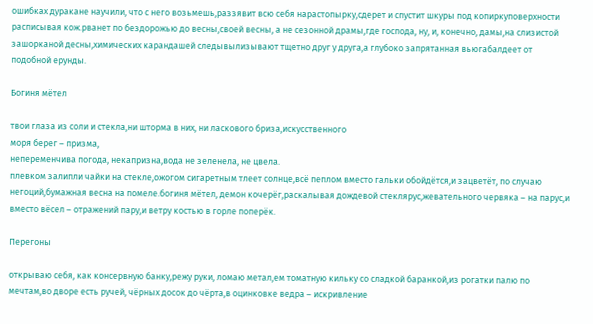ошибках дуракане научили, что с него возьмешь,раззявит всю себя нарастопырку,сдерет и спустит шкуры под копиркуповерхности расписывая кож.рванет по бездорожью до весны,своей весны, а не сезонной драмы,где господа, ну, и, конечно, дамы,на слизистой зашорканой десны,химических карандашей следывылизывают тщетно друг у друга,а глубоко запрятанная вьюгабалдеет от подобной ерунды.

Богиня мётел

твои глаза из соли и стекла,ни шторма в них, ни ласкового бриза,искусственного
моря берег – призма,
непеременчива погода, некапризна,вода не зеленела, не цвела.
плевком залипли чайки на стекле,ожогом сигаретным тлеет солнце,всё пеплом вместо гальки обойдётся,и зацветёт, по случаю негоций,бумажная весна на помеле.богиня мётел, демон кочерёг,раскалывая дождевой стеклярус,жевательного червяка – на парус,и вместо вёсел – отражений пару,и ветру костью в горле поперёк.

Перегоны

открываю себя, как консервную банку,режу руки, ломаю метал,ем томатную кильку со сладкой баранкой,из рогатки палю по мечтам,во дворе есть ручей, чёрных досок до чёрта,в оцинковке ведра – искривление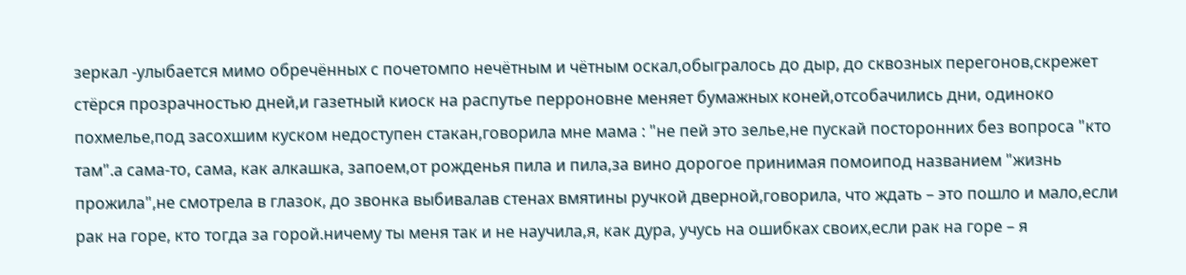зеркал -улыбается мимо обречённых с почетомпо нечётным и чётным оскал,обыгралось до дыр, до сквозных перегонов,скрежет стёрся прозрачностью дней,и газетный киоск на распутье перроновне меняет бумажных коней,отсобачились дни, одиноко похмелье,под засохшим куском недоступен стакан,говорила мне мама : "не пей это зелье,не пускай посторонних без вопроса "кто там".а сама-то, сама, как алкашка, запоем,от рожденья пила и пила,за вино дорогое принимая помоипод названием "жизнь прожила",не смотрела в глазок, до звонка выбивалав стенах вмятины ручкой дверной,говорила, что ждать – это пошло и мало,если рак на горе, кто тогда за горой.ничему ты меня так и не научила,я, как дура, учусь на ошибках своих,если рак на горе – я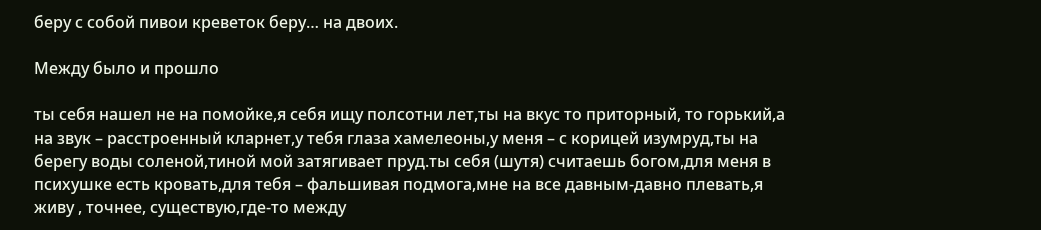беру с собой пивои креветок беру… на двоих.

Между было и прошло

ты себя нашел не на помойке,я себя ищу полсотни лет,ты на вкус то приторный, то горький,а на звук – расстроенный кларнет,у тебя глаза хамелеоны,у меня – с корицей изумруд,ты на берегу воды соленой,тиной мой затягивает пруд.ты себя (шутя) считаешь богом,для меня в психушке есть кровать,для тебя – фальшивая подмога,мне на все давным-давно плевать,я живу , точнее, существую,где-то между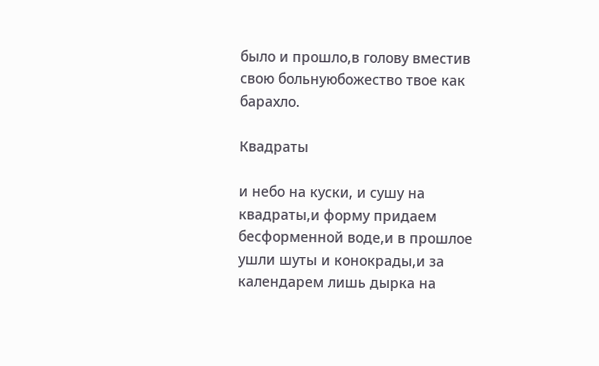было и прошло,в голову вместив свою больнуюбожество твое как барахло.

Квадраты

и небо на куски, и сушу на квадраты,и форму придаем бесформенной воде,и в прошлое ушли шуты и конокрады,и за календарем лишь дырка на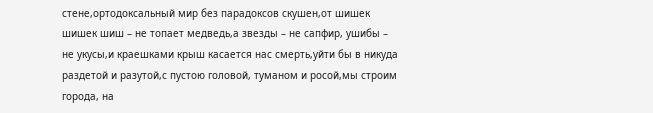стене,ортодоксальный мир без парадоксов скушен,от шишек шишек шиш – не топает медведь,а звезды – не сапфир, ушибы – не укусы,и краешками крыш касается нас смерть,уйти бы в никуда раздетой и разутой,с пустою головой, туманом и росой,мы строим города, на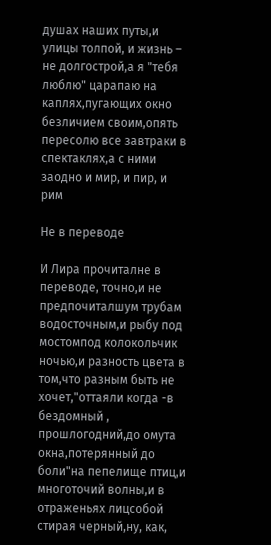душах наших путы,и улицы толпой, и жизнь – не долгострой,а я "тебя люблю" царапаю на каплях,пугающих окно безличием своим,опять пересолю все завтраки в спектаклях,а с ними заодно и мир, и пир, и рим

Не в переводе

И Лира прочиталне в переводе, точно,и не предпочиталшум трубам водосточным,и рыбу под мостомпод колокольчик ночью,и разность цвета в том,что разным быть не хочет,"оттаяли когда -в бездомный , прошлогодний,до омута окна,потерянный до боли"на пепелище птиц,и многоточий волны,и в отраженьях лицсобой стирая черный,ну, как,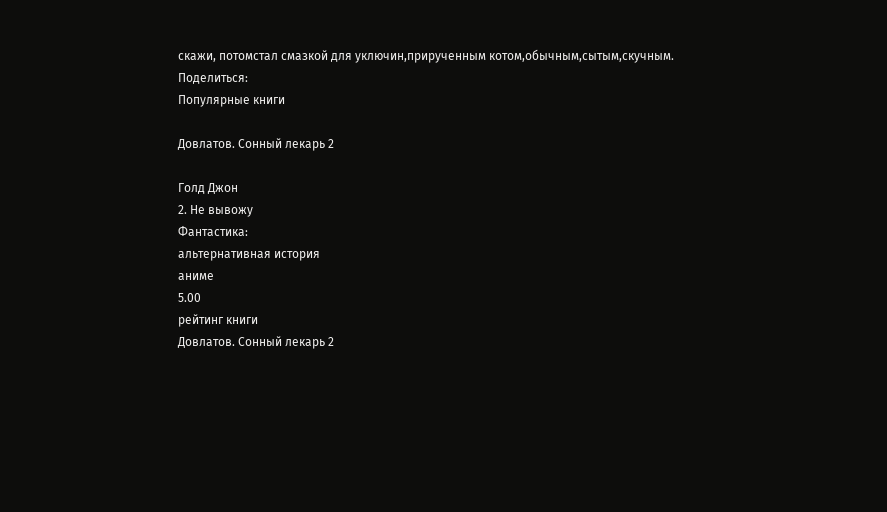скажи, потомстал смазкой для уключин,прирученным котом,обычным,сытым,скучным.
Поделиться:
Популярные книги

Довлатов. Сонный лекарь 2

Голд Джон
2. Не вывожу
Фантастика:
альтернативная история
аниме
5.00
рейтинг книги
Довлатов. Сонный лекарь 2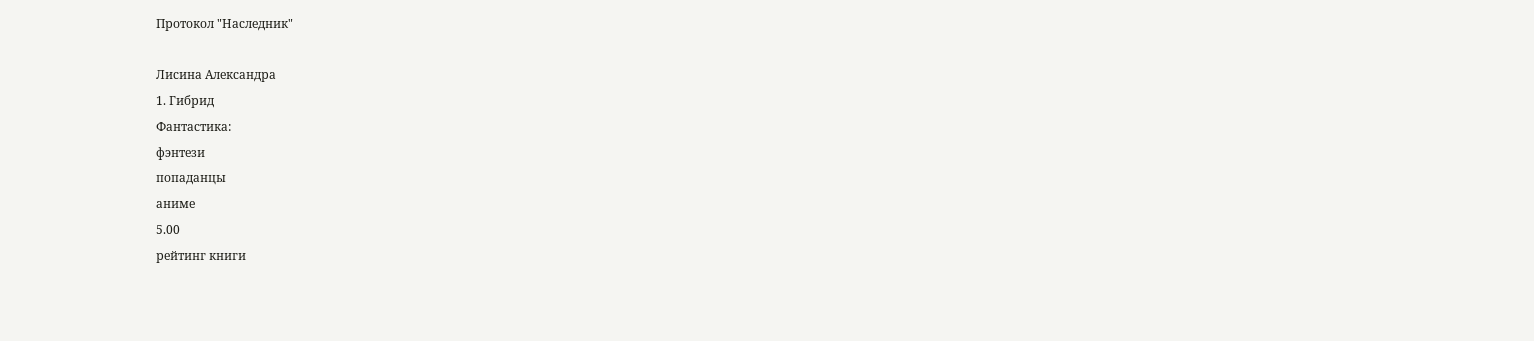Протокол "Наследник"

Лисина Александра
1. Гибрид
Фантастика:
фэнтези
попаданцы
аниме
5.00
рейтинг книги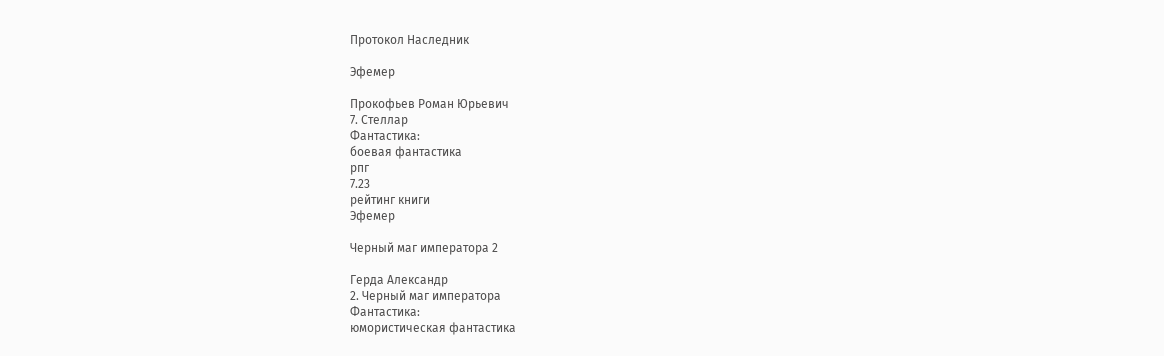Протокол Наследник

Эфемер

Прокофьев Роман Юрьевич
7. Стеллар
Фантастика:
боевая фантастика
рпг
7.23
рейтинг книги
Эфемер

Черный маг императора 2

Герда Александр
2. Черный маг императора
Фантастика:
юмористическая фантастика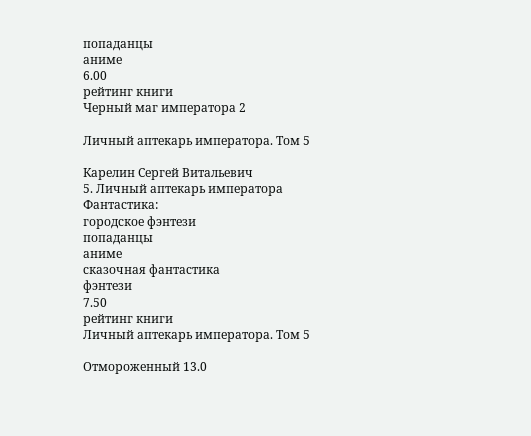попаданцы
аниме
6.00
рейтинг книги
Черный маг императора 2

Личный аптекарь императора. Том 5

Карелин Сергей Витальевич
5. Личный аптекарь императора
Фантастика:
городское фэнтези
попаданцы
аниме
сказочная фантастика
фэнтези
7.50
рейтинг книги
Личный аптекарь императора. Том 5

Отмороженный 13.0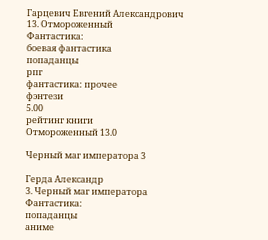Гарцевич Евгений Александрович
13. Отмороженный
Фантастика:
боевая фантастика
попаданцы
рпг
фантастика: прочее
фэнтези
5.00
рейтинг книги
Отмороженный 13.0

Черный маг императора 3

Герда Александр
3. Черный маг императора
Фантастика:
попаданцы
аниме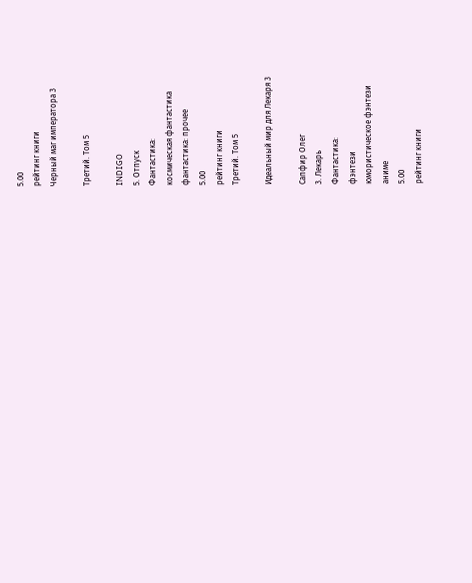5.00
рейтинг книги
Черный маг императора 3

Третий. Том 5

INDIGO
5. Отпуск
Фантастика:
космическая фантастика
фантастика: прочее
5.00
рейтинг книги
Третий. Том 5

Идеальный мир для Лекаря 3

Сапфир Олег
3. Лекарь
Фантастика:
фэнтези
юмористическое фэнтези
аниме
5.00
рейтинг книги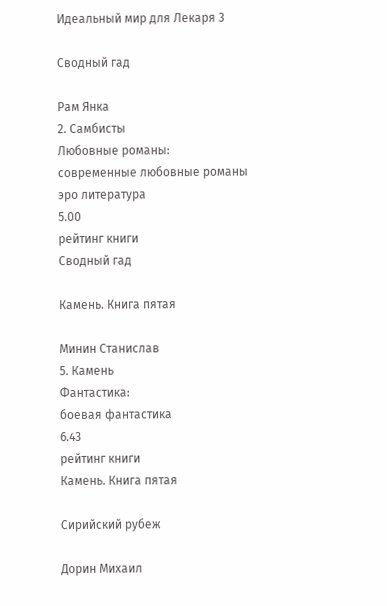Идеальный мир для Лекаря 3

Сводный гад

Рам Янка
2. Самбисты
Любовные романы:
современные любовные романы
эро литература
5.00
рейтинг книги
Сводный гад

Камень. Книга пятая

Минин Станислав
5. Камень
Фантастика:
боевая фантастика
6.43
рейтинг книги
Камень. Книга пятая

Сирийский рубеж

Дорин Михаил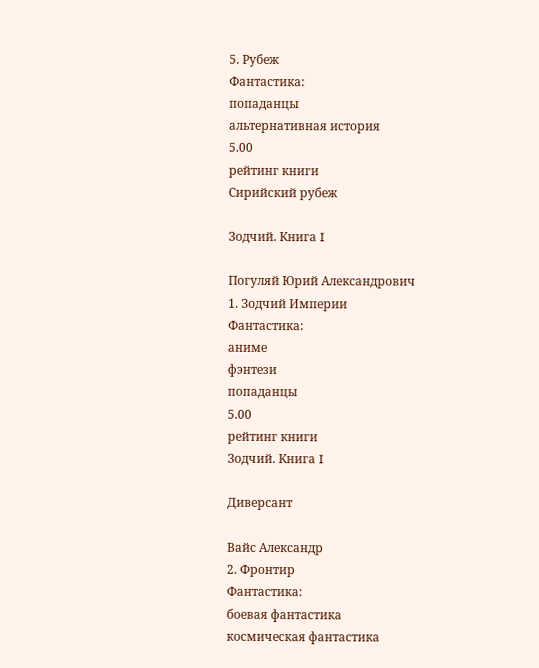5. Рубеж
Фантастика:
попаданцы
альтернативная история
5.00
рейтинг книги
Сирийский рубеж

Зодчий. Книга I

Погуляй Юрий Александрович
1. Зодчий Империи
Фантастика:
аниме
фэнтези
попаданцы
5.00
рейтинг книги
Зодчий. Книга I

Диверсант

Вайс Александр
2. Фронтир
Фантастика:
боевая фантастика
космическая фантастика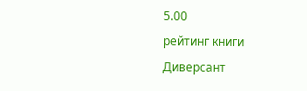5.00
рейтинг книги
Диверсант